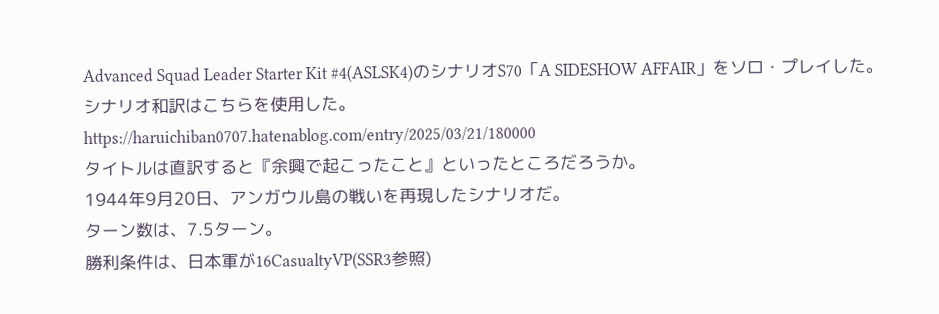Advanced Squad Leader Starter Kit #4(ASLSK4)のシナリオS70「A SIDESHOW AFFAIR」をソロ・プレイした。
シナリオ和訳はこちらを使用した。
https://haruichiban0707.hatenablog.com/entry/2025/03/21/180000
タイトルは直訳すると『余興で起こったこと』といったところだろうか。
1944年9月20日、アンガウル島の戦いを再現したシナリオだ。
ターン数は、7.5ターン。
勝利条件は、日本軍が16CasualtyVP(SSR3参照)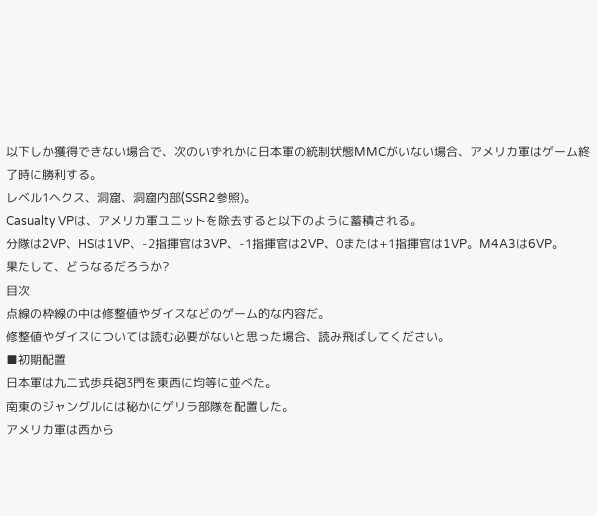以下しか獲得できない場合で、次のいずれかに日本軍の統制状態MMCがいない場合、アメリカ軍はゲーム終了時に勝利する。
レベル1ヘクス、洞窟、洞窟内部(SSR2参照)。
Casualty VPは、アメリカ軍ユニットを除去すると以下のように蓄積される。
分隊は2VP、HSは1VP、-2指揮官は3VP、-1指揮官は2VP、0または+1指揮官は1VP。M4A3は6VP。
果たして、どうなるだろうか?
目次
点線の枠線の中は修整値やダイスなどのゲーム的な内容だ。
修整値やダイスについては読む必要がないと思った場合、読み飛ばしてください。
■初期配置
日本軍は九二式歩兵砲3門を東西に均等に並べた。
南東のジャングルには秘かにゲリラ部隊を配置した。
アメリカ軍は西から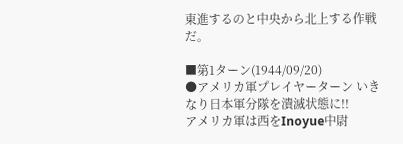東進するのと中央から北上する作戦だ。

■第1ターン(1944/09/20)
●アメリカ軍プレイヤーターン いきなり日本軍分隊を潰滅状態に!!
アメリカ軍は西をInoyue中尉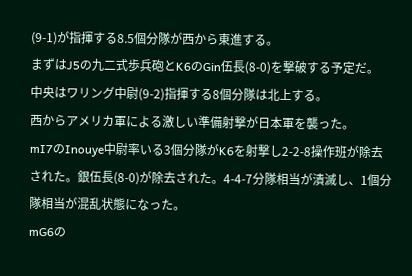(9-1)が指揮する8.5個分隊が西から東進する。
まずはJ5の九二式歩兵砲とK6のGin伍長(8-0)を撃破する予定だ。
中央はワリング中尉(9-2)指揮する8個分隊は北上する。
西からアメリカ軍による激しい準備射撃が日本軍を襲った。
mI7のInouye中尉率いる3個分隊がK6を射撃し2-2-8操作班が除去された。銀伍長(8-0)が除去された。4-4-7分隊相当が潰滅し、1個分隊相当が混乱状態になった。
mG6の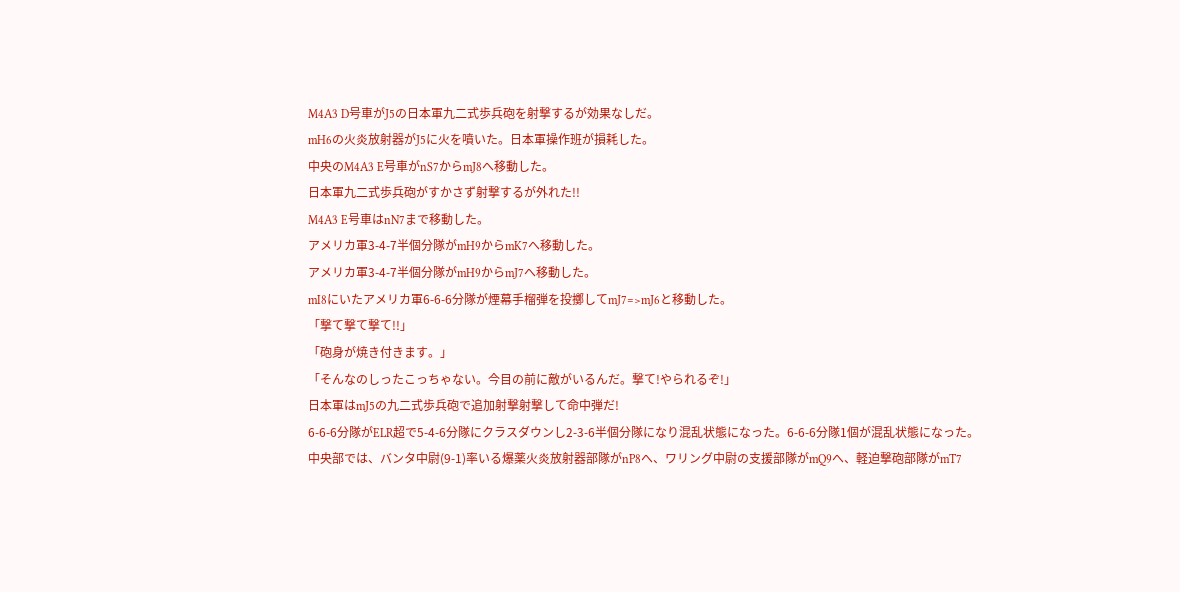M4A3 D号車がJ5の日本軍九二式歩兵砲を射撃するが効果なしだ。
mH6の火炎放射器がJ5に火を噴いた。日本軍操作班が損耗した。
中央のM4A3 E号車がnS7からmJ8へ移動した。
日本軍九二式歩兵砲がすかさず射撃するが外れた!!
M4A3 E号車はnN7まで移動した。
アメリカ軍3-4-7半個分隊がmH9からmK7へ移動した。
アメリカ軍3-4-7半個分隊がmH9からmJ7へ移動した。
mI8にいたアメリカ軍6-6-6分隊が煙幕手榴弾を投擲してmJ7=>mJ6と移動した。
「撃て撃て撃て!!」
「砲身が焼き付きます。」
「そんなのしったこっちゃない。今目の前に敵がいるんだ。撃て!やられるぞ!」
日本軍はmJ5の九二式歩兵砲で追加射撃射撃して命中弾だ!
6-6-6分隊がELR超で5-4-6分隊にクラスダウンし2-3-6半個分隊になり混乱状態になった。6-6-6分隊1個が混乱状態になった。
中央部では、バンタ中尉(9-1)率いる爆薬火炎放射器部隊がnP8へ、ワリング中尉の支援部隊がmQ9へ、軽迫撃砲部隊がmT7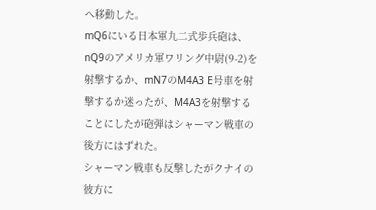へ移動した。
mQ6にいる日本軍九二式歩兵砲は、nQ9のアメリカ軍ワリング中尉(9-2)を射撃するか、mN7のM4A3 E号車を射撃するか迷ったが、M4A3を射撃することにしたが砲弾はシャーマン戦車の後方にはずれた。
シャーマン戦車も反撃したがクナイの彼方に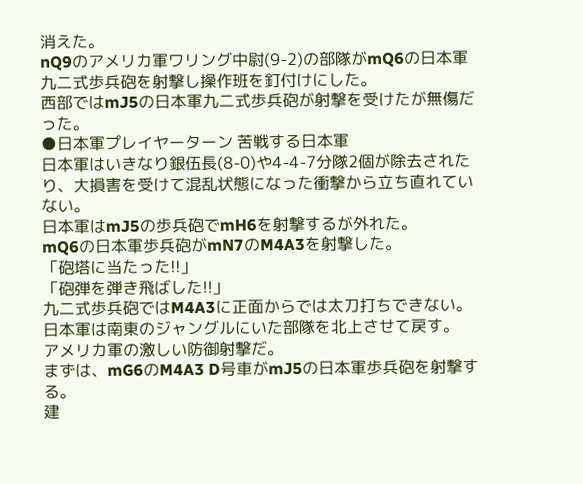消えた。
nQ9のアメリカ軍ワリング中尉(9-2)の部隊がmQ6の日本軍九二式歩兵砲を射撃し操作班を釘付けにした。
西部ではmJ5の日本軍九二式歩兵砲が射撃を受けたが無傷だった。
●日本軍プレイヤーターン 苦戦する日本軍
日本軍はいきなり銀伍長(8-0)や4-4-7分隊2個が除去されたり、大損害を受けて混乱状態になった衝撃から立ち直れていない。
日本軍はmJ5の歩兵砲でmH6を射撃するが外れた。
mQ6の日本軍歩兵砲がmN7のM4A3を射撃した。
「砲塔に当たった!!」
「砲弾を弾き飛ばした!!」
九二式歩兵砲ではM4A3に正面からでは太刀打ちできない。
日本軍は南東のジャングルにいた部隊を北上させて戻す。
アメリカ軍の激しい防御射撃だ。
まずは、mG6のM4A3 D号車がmJ5の日本軍歩兵砲を射撃する。
建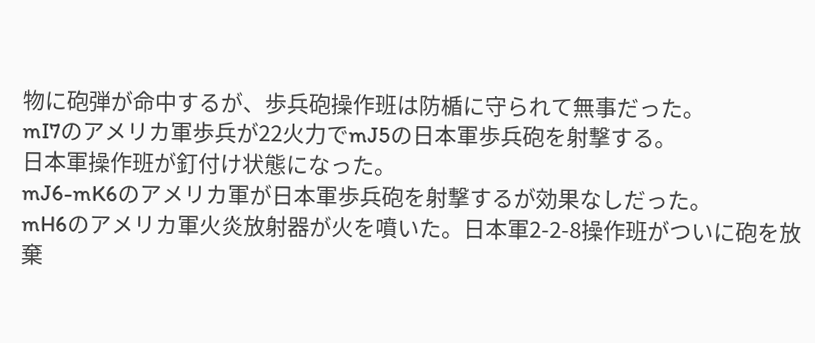物に砲弾が命中するが、歩兵砲操作班は防楯に守られて無事だった。
mI7のアメリカ軍歩兵が22火力でmJ5の日本軍歩兵砲を射撃する。
日本軍操作班が釘付け状態になった。
mJ6-mK6のアメリカ軍が日本軍歩兵砲を射撃するが効果なしだった。
mH6のアメリカ軍火炎放射器が火を噴いた。日本軍2-2-8操作班がついに砲を放棄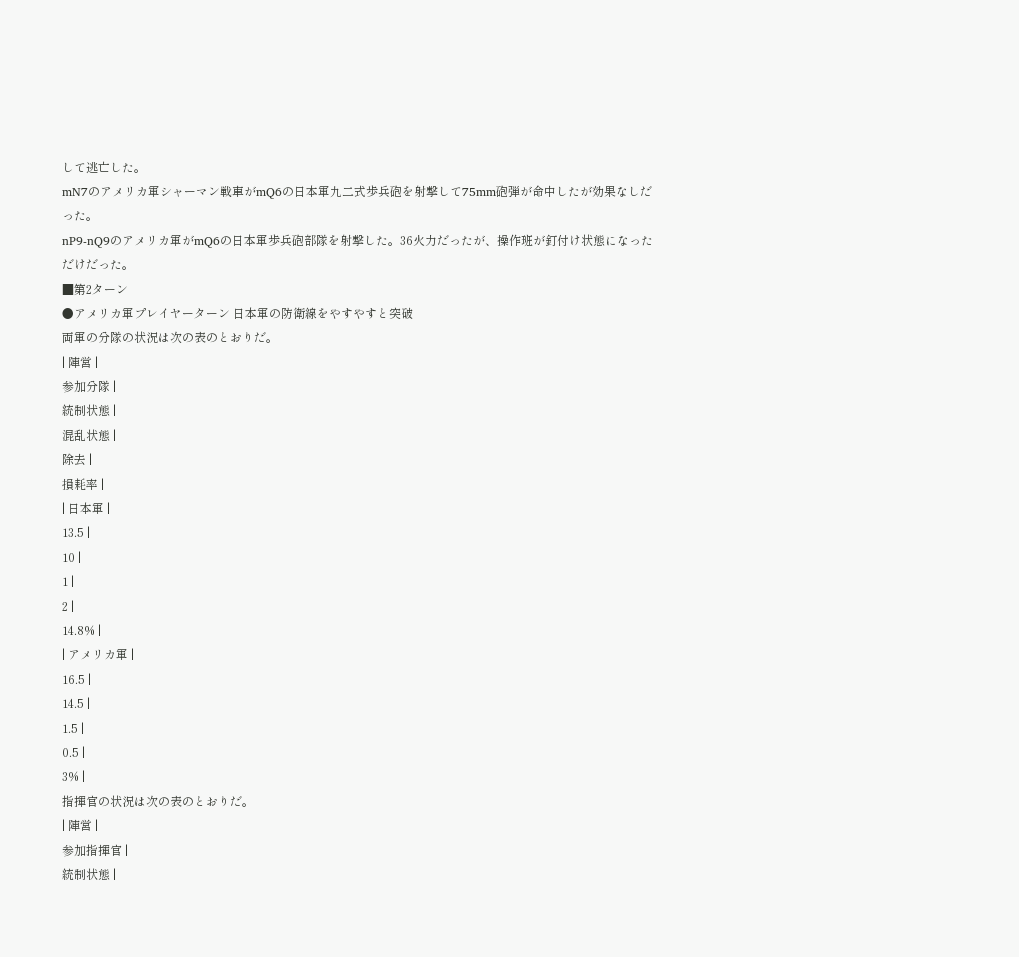して逃亡した。
mN7のアメリカ軍シャーマン戦車がmQ6の日本軍九二式歩兵砲を射撃して75mm砲弾が命中したが効果なしだった。
nP9-nQ9のアメリカ軍がmQ6の日本軍歩兵砲部隊を射撃した。36火力だったが、操作班が釘付け状態になっただけだった。
■第2ターン
●アメリカ軍プレイヤーターン 日本軍の防衛線をやすやすと突破
両軍の分隊の状況は次の表のとおりだ。
| 陣営 |
参加分隊 |
統制状態 |
混乱状態 |
除去 |
損耗率 |
| 日本軍 |
13.5 |
10 |
1 |
2 |
14.8% |
| アメリカ軍 |
16.5 |
14.5 |
1.5 |
0.5 |
3% |
指揮官の状況は次の表のとおりだ。
| 陣営 |
参加指揮官 |
統制状態 |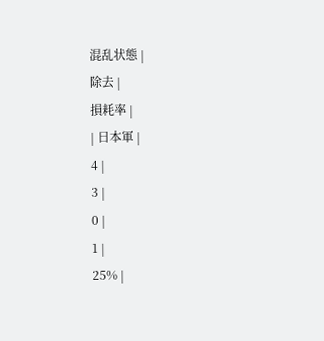混乱状態 |
除去 |
損耗率 |
| 日本軍 |
4 |
3 |
0 |
1 |
25% |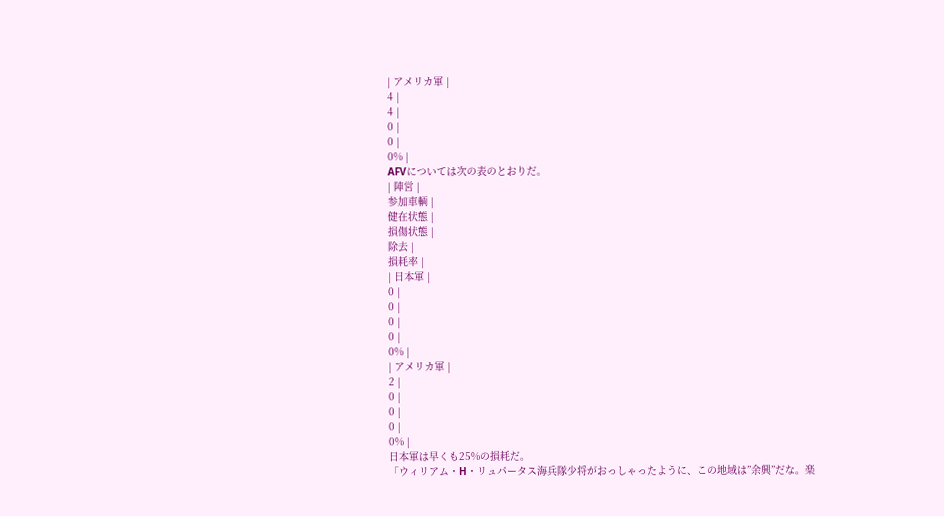| アメリカ軍 |
4 |
4 |
0 |
0 |
0% |
AFVについては次の表のとおりだ。
| 陣営 |
参加車輌 |
健在状態 |
損傷状態 |
除去 |
損耗率 |
| 日本軍 |
0 |
0 |
0 |
0 |
0% |
| アメリカ軍 |
2 |
0 |
0 |
0 |
0% |
日本軍は早くも25%の損耗だ。
「ウィリアム・H・リュパータス海兵隊少将がおっしゃったように、この地域は”余興”だな。楽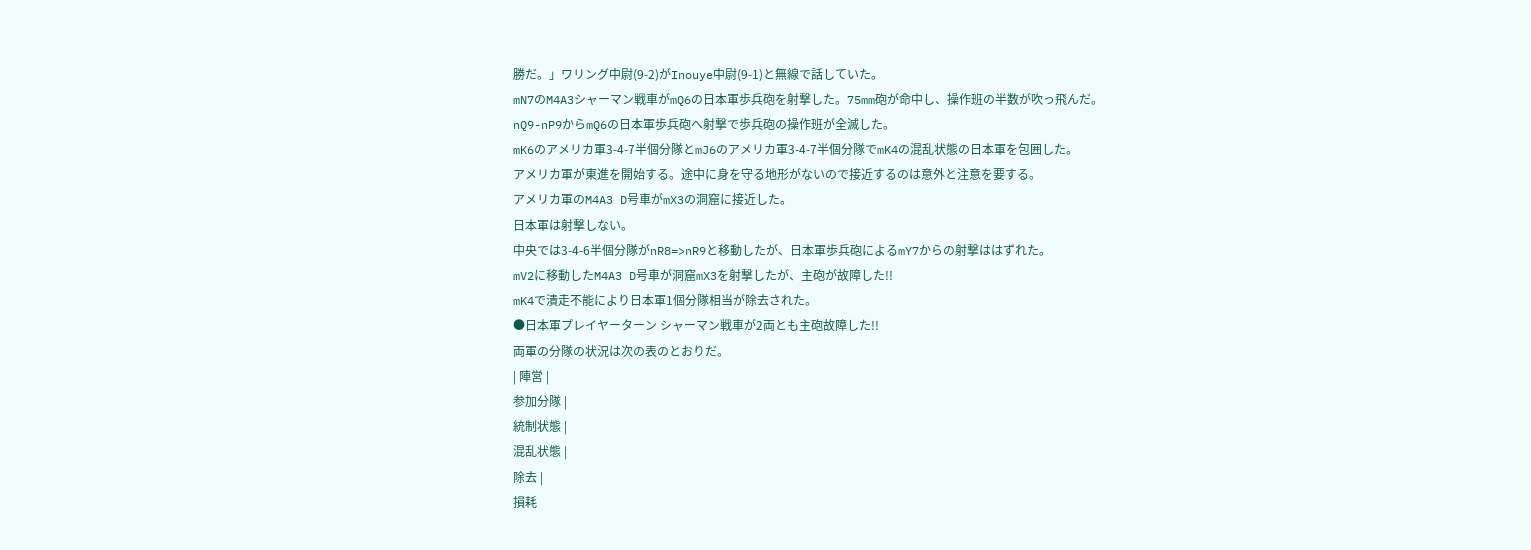勝だ。」ワリング中尉(9-2)がInouye中尉(9-1)と無線で話していた。
mN7のM4A3シャーマン戦車がmQ6の日本軍歩兵砲を射撃した。75mm砲が命中し、操作班の半数が吹っ飛んだ。
nQ9-nP9からmQ6の日本軍歩兵砲へ射撃で歩兵砲の操作班が全滅した。
mK6のアメリカ軍3-4-7半個分隊とmJ6のアメリカ軍3-4-7半個分隊でmK4の混乱状態の日本軍を包囲した。
アメリカ軍が東進を開始する。途中に身を守る地形がないので接近するのは意外と注意を要する。
アメリカ軍のM4A3 D号車がmX3の洞窟に接近した。
日本軍は射撃しない。
中央では3-4-6半個分隊がnR8=>nR9と移動したが、日本軍歩兵砲によるmY7からの射撃ははずれた。
mV2に移動したM4A3 D号車が洞窟mX3を射撃したが、主砲が故障した!!
mK4で潰走不能により日本軍1個分隊相当が除去された。
●日本軍プレイヤーターン シャーマン戦車が2両とも主砲故障した!!
両軍の分隊の状況は次の表のとおりだ。
| 陣営 |
参加分隊 |
統制状態 |
混乱状態 |
除去 |
損耗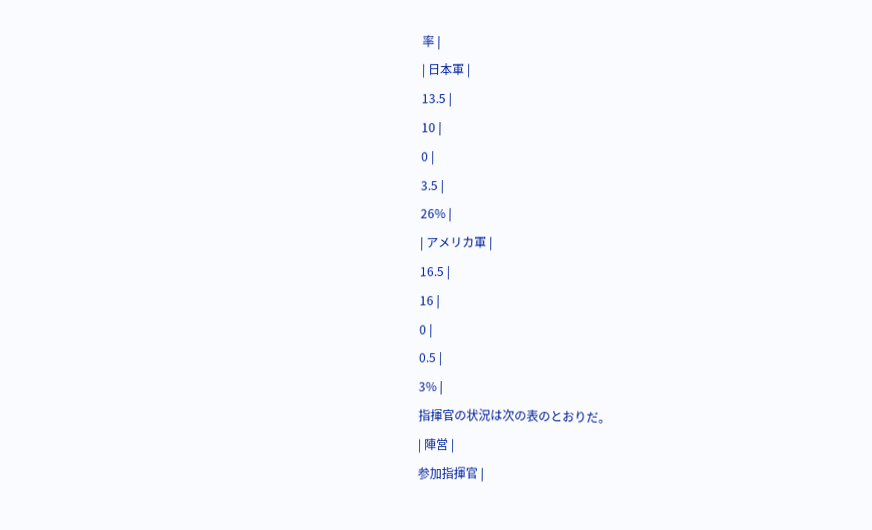率 |
| 日本軍 |
13.5 |
10 |
0 |
3.5 |
26% |
| アメリカ軍 |
16.5 |
16 |
0 |
0.5 |
3% |
指揮官の状況は次の表のとおりだ。
| 陣営 |
参加指揮官 |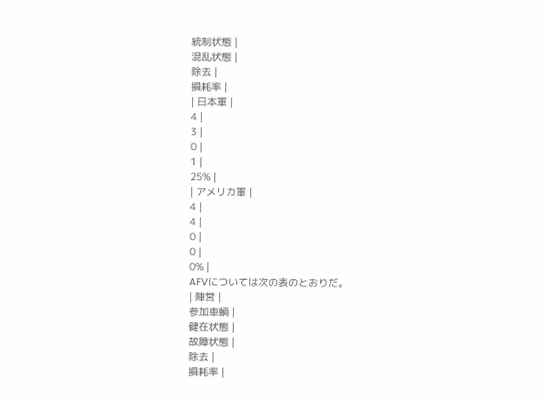統制状態 |
混乱状態 |
除去 |
損耗率 |
| 日本軍 |
4 |
3 |
0 |
1 |
25% |
| アメリカ軍 |
4 |
4 |
0 |
0 |
0% |
AFVについては次の表のとおりだ。
| 陣営 |
参加車輌 |
健在状態 |
故障状態 |
除去 |
損耗率 |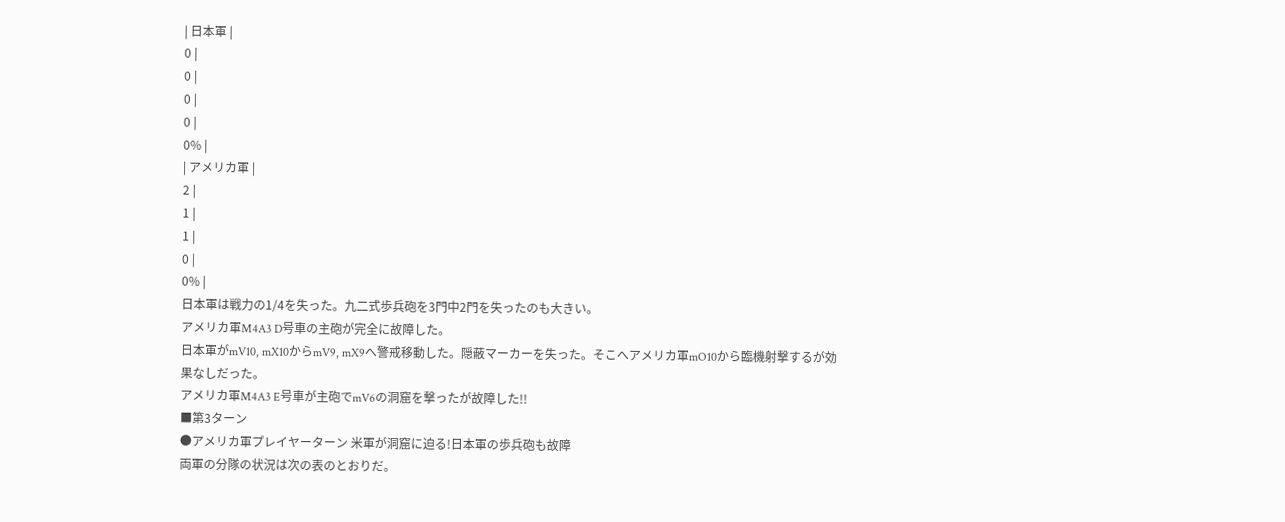| 日本軍 |
0 |
0 |
0 |
0 |
0% |
| アメリカ軍 |
2 |
1 |
1 |
0 |
0% |
日本軍は戦力の1/4を失った。九二式歩兵砲を3門中2門を失ったのも大きい。
アメリカ軍M4A3 D号車の主砲が完全に故障した。
日本軍がmV10, mX10からmV9, mX9へ警戒移動した。隠蔽マーカーを失った。そこへアメリカ軍mO10から臨機射撃するが効果なしだった。
アメリカ軍M4A3 E号車が主砲でmV6の洞窟を撃ったが故障した!!
■第3ターン
●アメリカ軍プレイヤーターン 米軍が洞窟に迫る!日本軍の歩兵砲も故障
両軍の分隊の状況は次の表のとおりだ。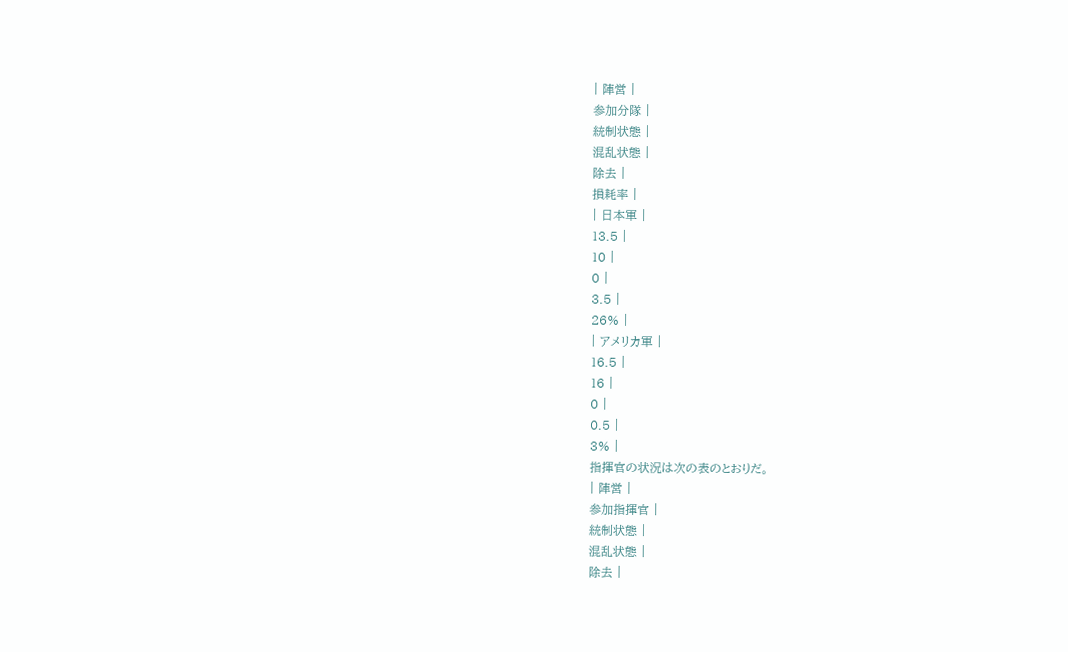| 陣営 |
参加分隊 |
統制状態 |
混乱状態 |
除去 |
損耗率 |
| 日本軍 |
13.5 |
10 |
0 |
3.5 |
26% |
| アメリカ軍 |
16.5 |
16 |
0 |
0.5 |
3% |
指揮官の状況は次の表のとおりだ。
| 陣営 |
参加指揮官 |
統制状態 |
混乱状態 |
除去 |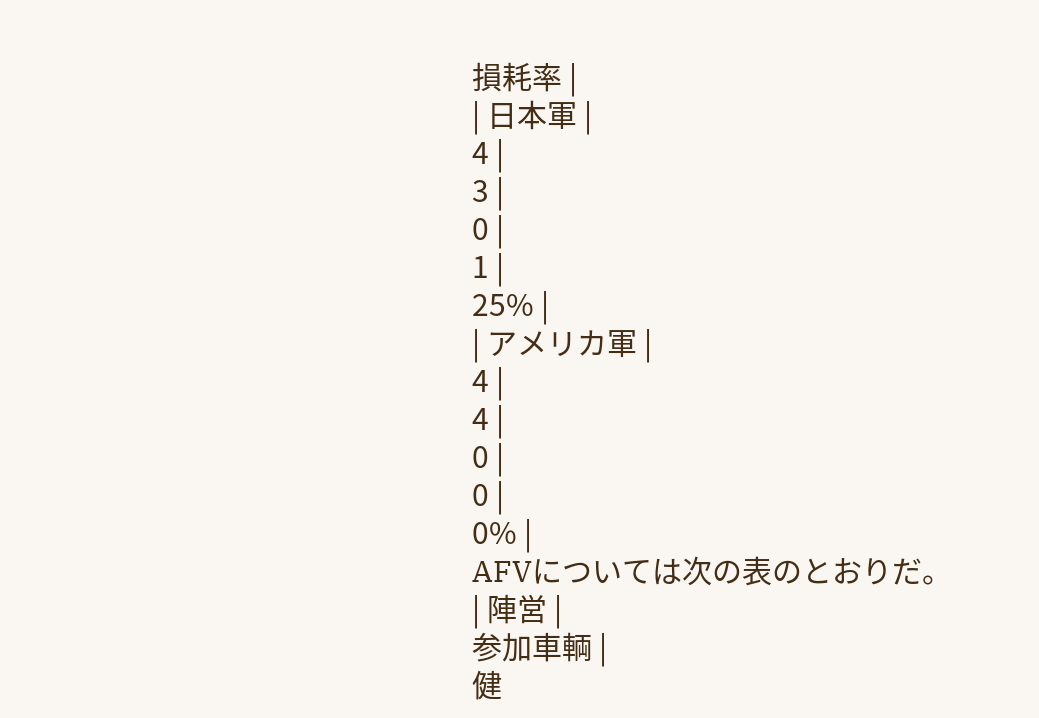損耗率 |
| 日本軍 |
4 |
3 |
0 |
1 |
25% |
| アメリカ軍 |
4 |
4 |
0 |
0 |
0% |
AFVについては次の表のとおりだ。
| 陣営 |
参加車輌 |
健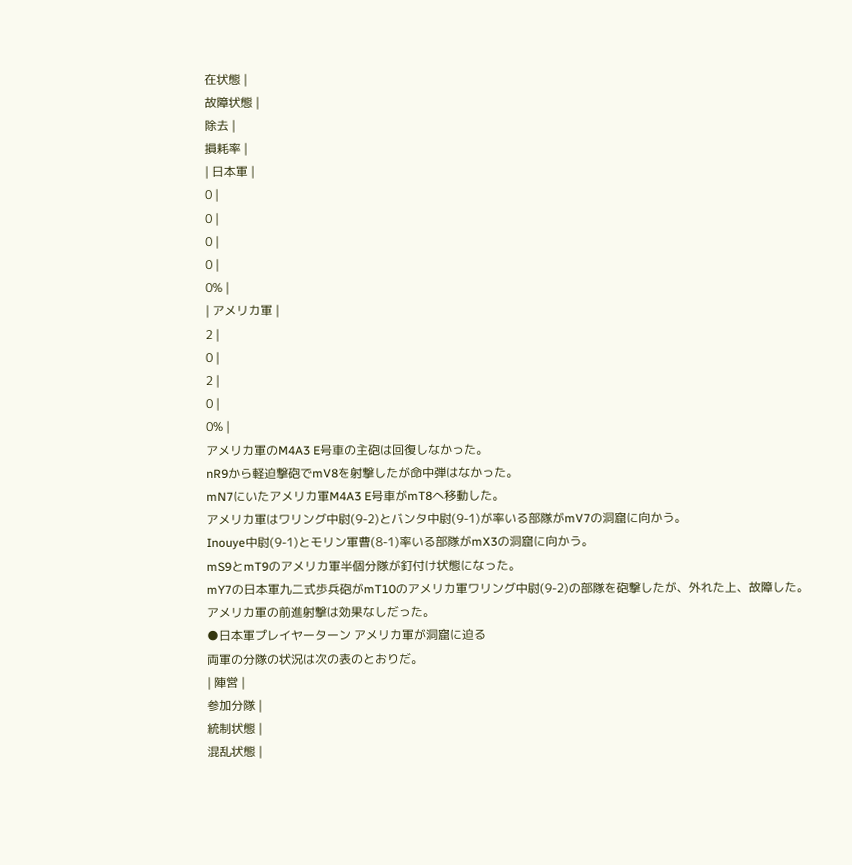在状態 |
故障状態 |
除去 |
損耗率 |
| 日本軍 |
0 |
0 |
0 |
0 |
0% |
| アメリカ軍 |
2 |
0 |
2 |
0 |
0% |
アメリカ軍のM4A3 E号車の主砲は回復しなかった。
nR9から軽迫撃砲でmV8を射撃したが命中弾はなかった。
mN7にいたアメリカ軍M4A3 E号車がmT8へ移動した。
アメリカ軍はワリング中尉(9-2)とバンタ中尉(9-1)が率いる部隊がmV7の洞窟に向かう。
Inouye中尉(9-1)とモリン軍曹(8-1)率いる部隊がmX3の洞窟に向かう。
mS9とmT9のアメリカ軍半個分隊が釘付け状態になった。
mY7の日本軍九二式歩兵砲がmT10のアメリカ軍ワリング中尉(9-2)の部隊を砲撃したが、外れた上、故障した。
アメリカ軍の前進射撃は効果なしだった。
●日本軍プレイヤーターン アメリカ軍が洞窟に迫る
両軍の分隊の状況は次の表のとおりだ。
| 陣営 |
参加分隊 |
統制状態 |
混乱状態 |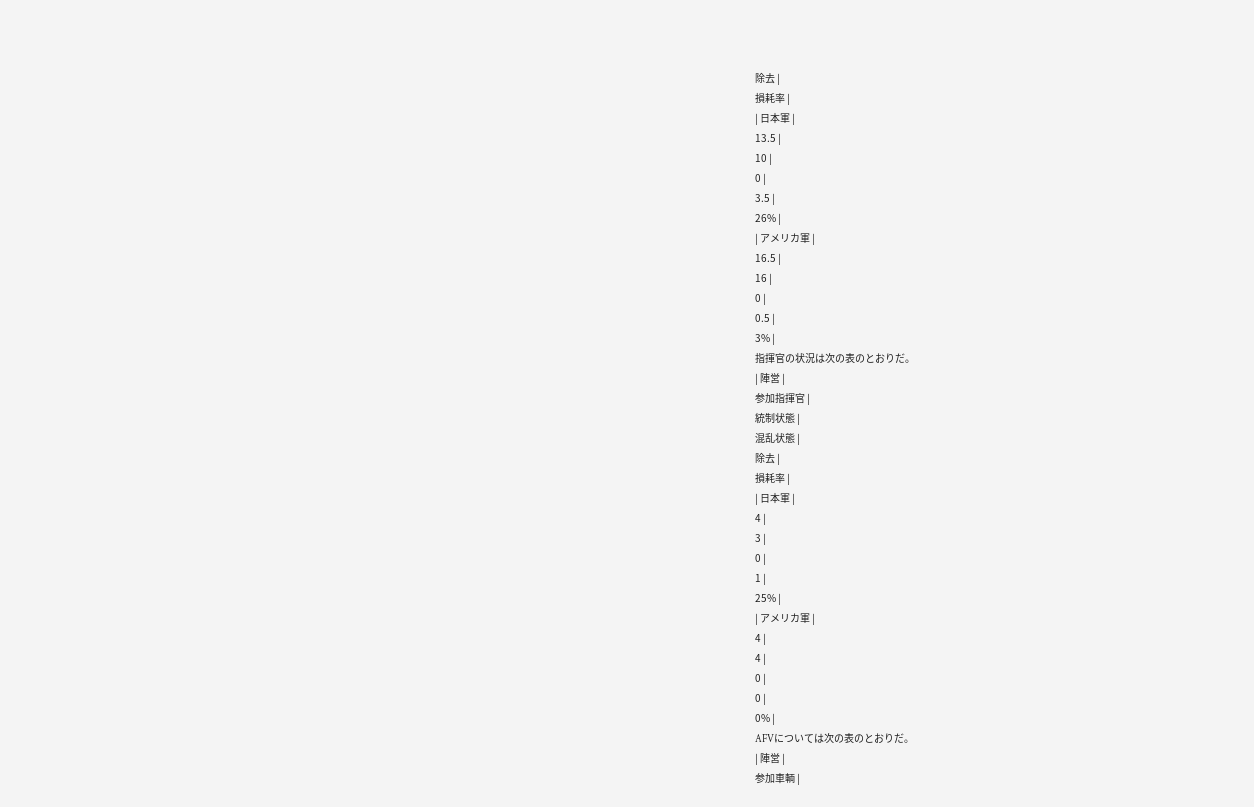除去 |
損耗率 |
| 日本軍 |
13.5 |
10 |
0 |
3.5 |
26% |
| アメリカ軍 |
16.5 |
16 |
0 |
0.5 |
3% |
指揮官の状況は次の表のとおりだ。
| 陣営 |
参加指揮官 |
統制状態 |
混乱状態 |
除去 |
損耗率 |
| 日本軍 |
4 |
3 |
0 |
1 |
25% |
| アメリカ軍 |
4 |
4 |
0 |
0 |
0% |
AFVについては次の表のとおりだ。
| 陣営 |
参加車輌 |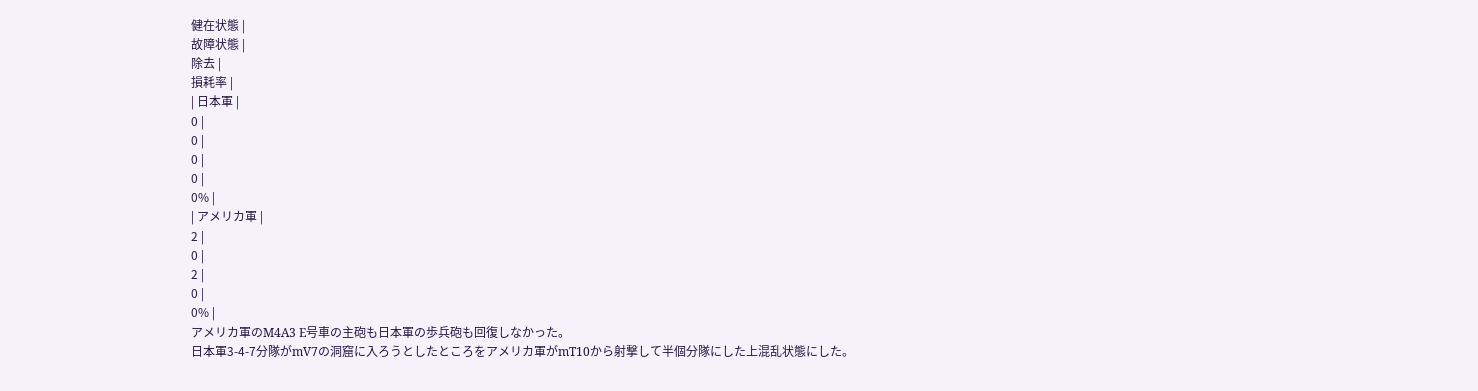健在状態 |
故障状態 |
除去 |
損耗率 |
| 日本軍 |
0 |
0 |
0 |
0 |
0% |
| アメリカ軍 |
2 |
0 |
2 |
0 |
0% |
アメリカ軍のM4A3 E号車の主砲も日本軍の歩兵砲も回復しなかった。
日本軍3-4-7分隊がmV7の洞窟に入ろうとしたところをアメリカ軍がmT10から射撃して半個分隊にした上混乱状態にした。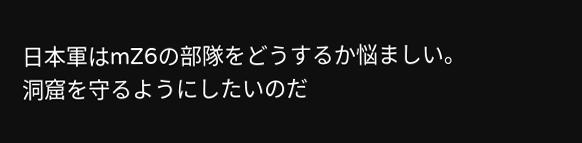日本軍はmZ6の部隊をどうするか悩ましい。
洞窟を守るようにしたいのだ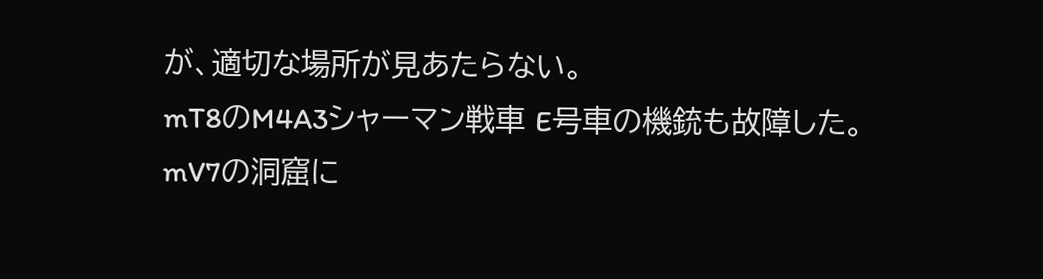が、適切な場所が見あたらない。
mT8のM4A3シャーマン戦車 E号車の機銃も故障した。
mV7の洞窟に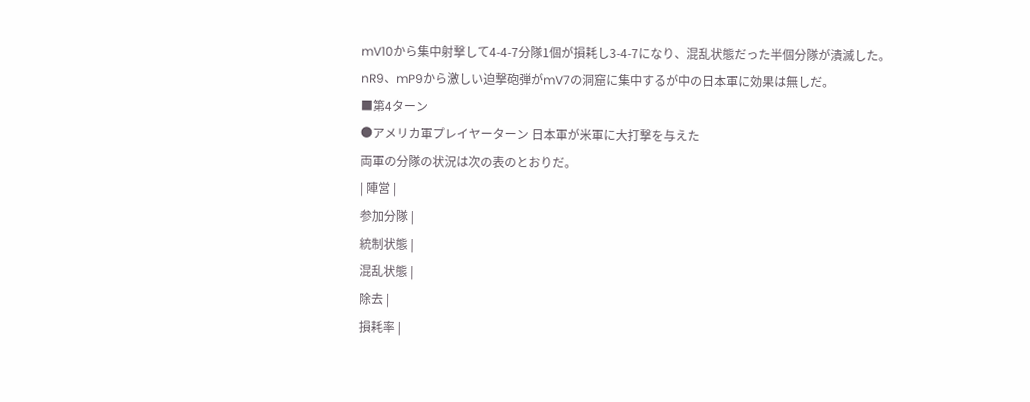mV10から集中射撃して4-4-7分隊1個が損耗し3-4-7になり、混乱状態だった半個分隊が潰滅した。
nR9、mP9から激しい迫撃砲弾がmV7の洞窟に集中するが中の日本軍に効果は無しだ。
■第4ターン
●アメリカ軍プレイヤーターン 日本軍が米軍に大打撃を与えた
両軍の分隊の状況は次の表のとおりだ。
| 陣営 |
参加分隊 |
統制状態 |
混乱状態 |
除去 |
損耗率 |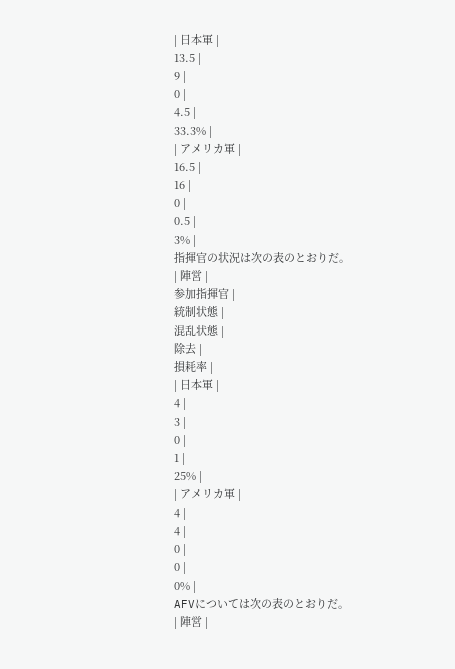| 日本軍 |
13.5 |
9 |
0 |
4.5 |
33.3% |
| アメリカ軍 |
16.5 |
16 |
0 |
0.5 |
3% |
指揮官の状況は次の表のとおりだ。
| 陣営 |
参加指揮官 |
統制状態 |
混乱状態 |
除去 |
損耗率 |
| 日本軍 |
4 |
3 |
0 |
1 |
25% |
| アメリカ軍 |
4 |
4 |
0 |
0 |
0% |
AFVについては次の表のとおりだ。
| 陣営 |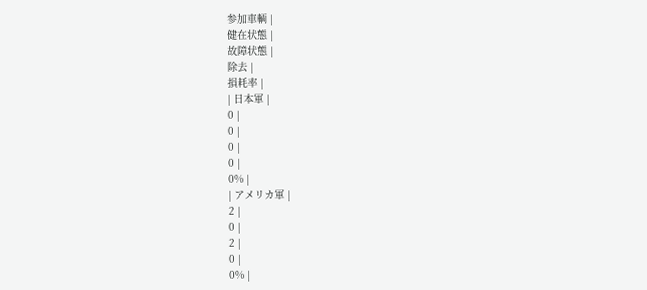参加車輌 |
健在状態 |
故障状態 |
除去 |
損耗率 |
| 日本軍 |
0 |
0 |
0 |
0 |
0% |
| アメリカ軍 |
2 |
0 |
2 |
0 |
0% |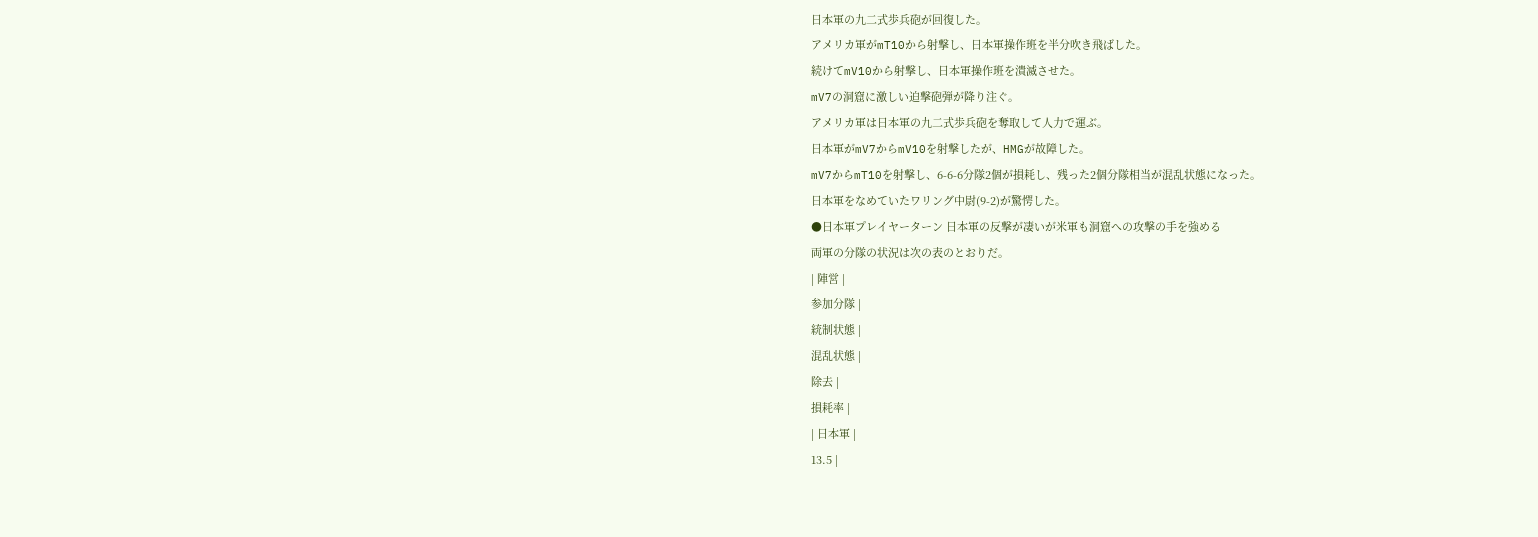日本軍の九二式歩兵砲が回復した。
アメリカ軍がmT10から射撃し、日本軍操作班を半分吹き飛ばした。
続けてmV10から射撃し、日本軍操作班を潰滅させた。
mV7の洞窟に激しい迫撃砲弾が降り注ぐ。
アメリカ軍は日本軍の九二式歩兵砲を奪取して人力で運ぶ。
日本軍がmV7からmV10を射撃したが、HMGが故障した。
mV7からmT10を射撃し、6-6-6分隊2個が損耗し、残った2個分隊相当が混乱状態になった。
日本軍をなめていたワリング中尉(9-2)が驚愕した。
●日本軍プレイヤーターン 日本軍の反撃が凄いが米軍も洞窟への攻撃の手を強める
両軍の分隊の状況は次の表のとおりだ。
| 陣営 |
参加分隊 |
統制状態 |
混乱状態 |
除去 |
損耗率 |
| 日本軍 |
13.5 |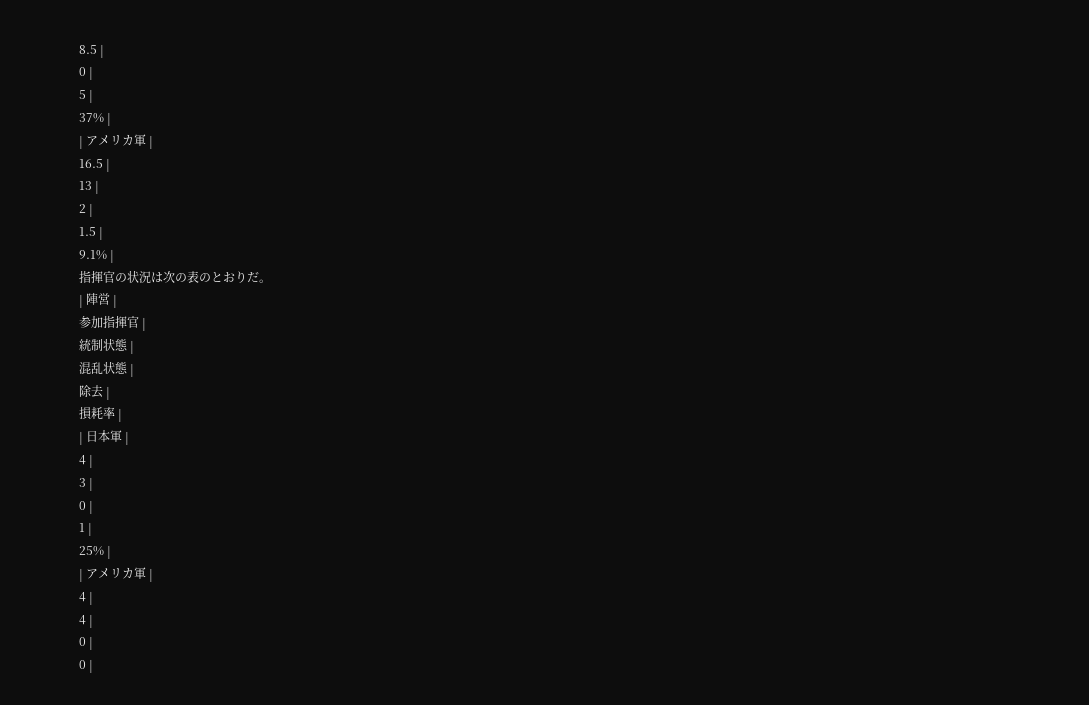8.5 |
0 |
5 |
37% |
| アメリカ軍 |
16.5 |
13 |
2 |
1.5 |
9.1% |
指揮官の状況は次の表のとおりだ。
| 陣営 |
参加指揮官 |
統制状態 |
混乱状態 |
除去 |
損耗率 |
| 日本軍 |
4 |
3 |
0 |
1 |
25% |
| アメリカ軍 |
4 |
4 |
0 |
0 |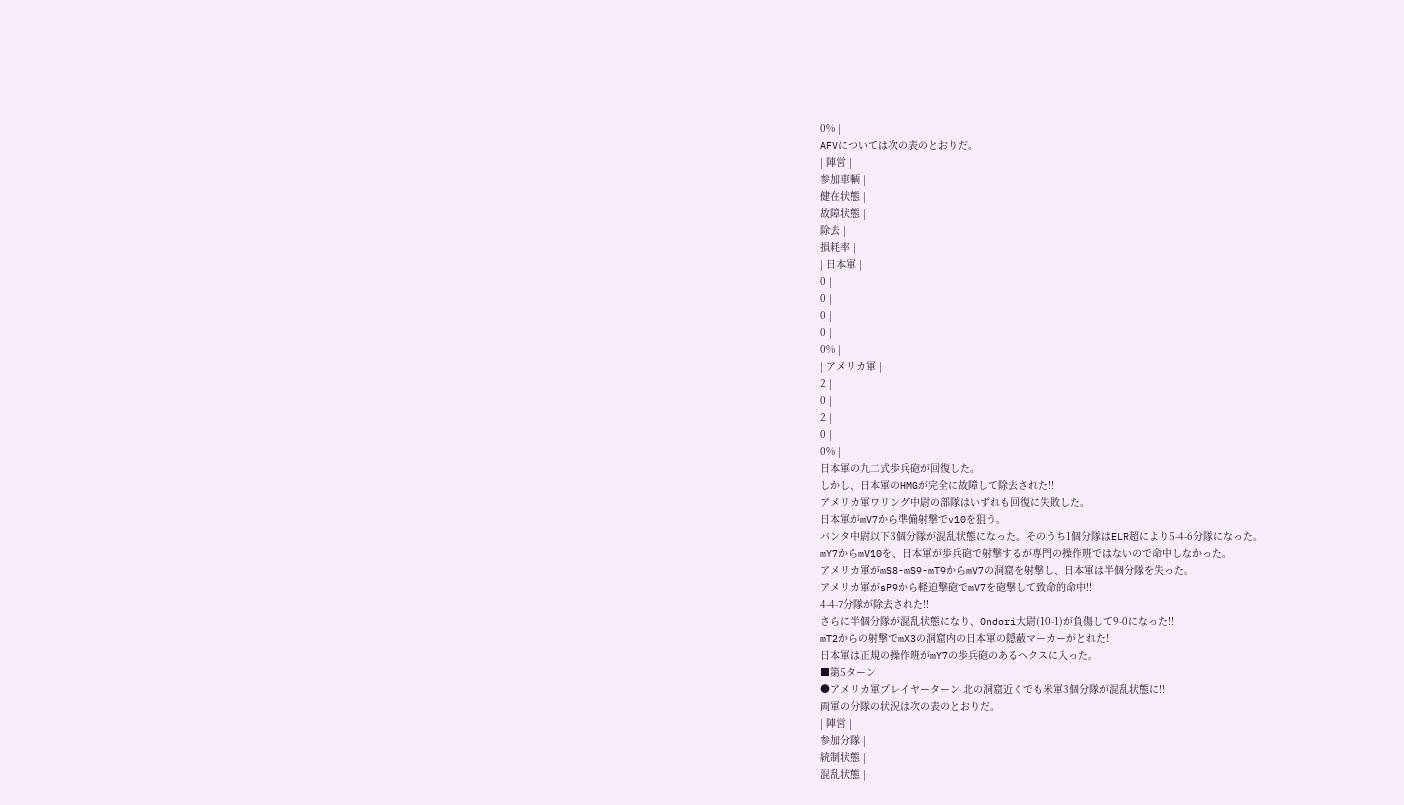0% |
AFVについては次の表のとおりだ。
| 陣営 |
参加車輌 |
健在状態 |
故障状態 |
除去 |
損耗率 |
| 日本軍 |
0 |
0 |
0 |
0 |
0% |
| アメリカ軍 |
2 |
0 |
2 |
0 |
0% |
日本軍の九二式歩兵砲が回復した。
しかし、日本軍のHMGが完全に故障して除去された!!
アメリカ軍ワリング中尉の部隊はいずれも回復に失敗した。
日本軍がmV7から準備射撃でv10を狙う。
バンタ中尉以下3個分隊が混乱状態になった。そのうち1個分隊はELR超により5-4-6分隊になった。
mY7からmV10を、日本軍が歩兵砲で射撃するが専門の操作班ではないので命中しなかった。
アメリカ軍がmS8-mS9-mT9からmV7の洞窟を射撃し、日本軍は半個分隊を失った。
アメリカ軍がsP9から軽迫撃砲でmV7を砲撃して致命的命中!!
4-4-7分隊が除去された!!
さらに半個分隊が混乱状態になり、Ondori大尉(10-1)が負傷して9-0になった!!
mT2からの射撃でmX3の洞窟内の日本軍の隠蔽マーカーがとれた!
日本軍は正規の操作班がmY7の歩兵砲のあるヘクスに入った。
■第5ターン
●アメリカ軍プレイヤーターン 北の洞窟近くでも米軍3個分隊が混乱状態に!!
両軍の分隊の状況は次の表のとおりだ。
| 陣営 |
参加分隊 |
統制状態 |
混乱状態 |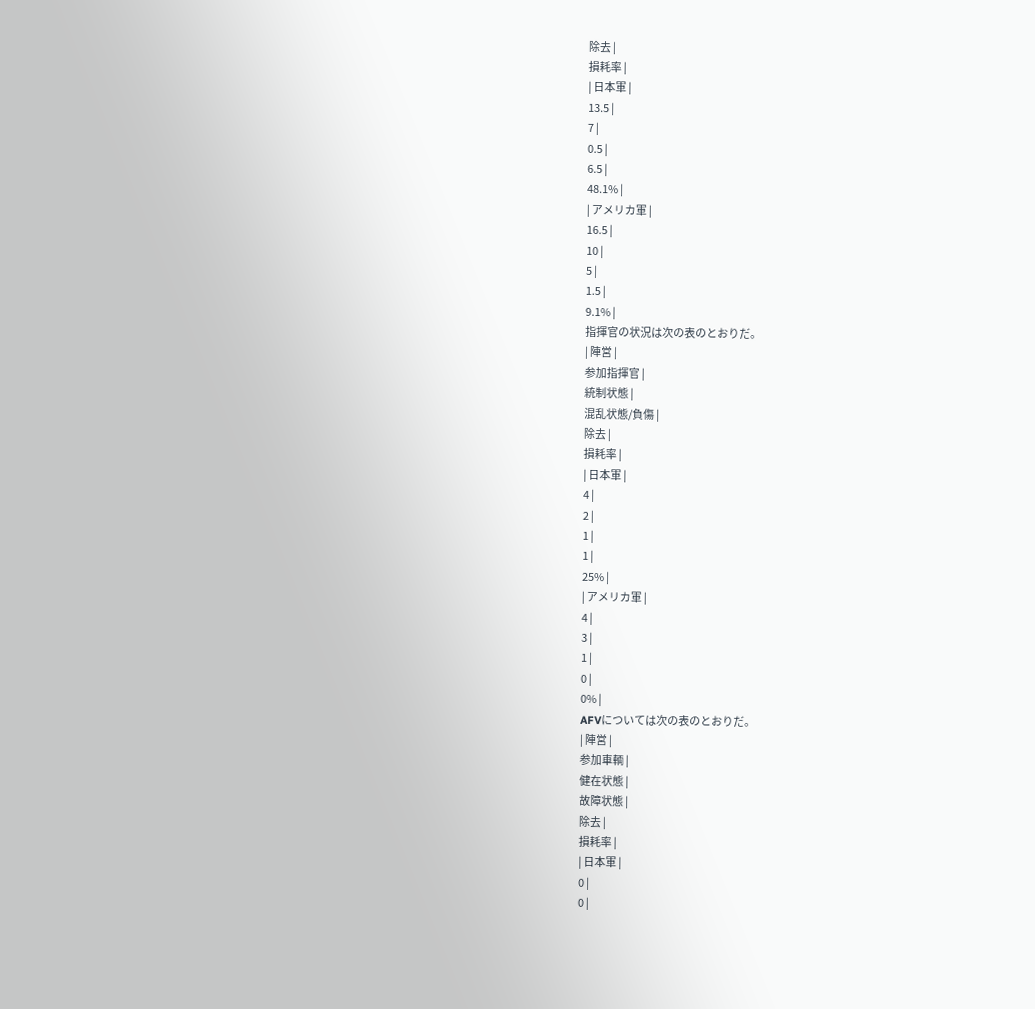除去 |
損耗率 |
| 日本軍 |
13.5 |
7 |
0.5 |
6.5 |
48.1% |
| アメリカ軍 |
16.5 |
10 |
5 |
1.5 |
9.1% |
指揮官の状況は次の表のとおりだ。
| 陣営 |
参加指揮官 |
統制状態 |
混乱状態/負傷 |
除去 |
損耗率 |
| 日本軍 |
4 |
2 |
1 |
1 |
25% |
| アメリカ軍 |
4 |
3 |
1 |
0 |
0% |
AFVについては次の表のとおりだ。
| 陣営 |
参加車輌 |
健在状態 |
故障状態 |
除去 |
損耗率 |
| 日本軍 |
0 |
0 |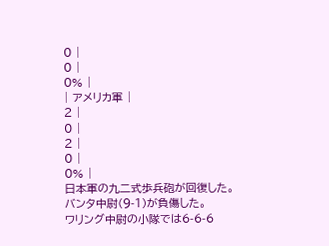0 |
0 |
0% |
| アメリカ軍 |
2 |
0 |
2 |
0 |
0% |
日本軍の九二式歩兵砲が回復した。
バンタ中尉(9-1)が負傷した。
ワリング中尉の小隊では6-6-6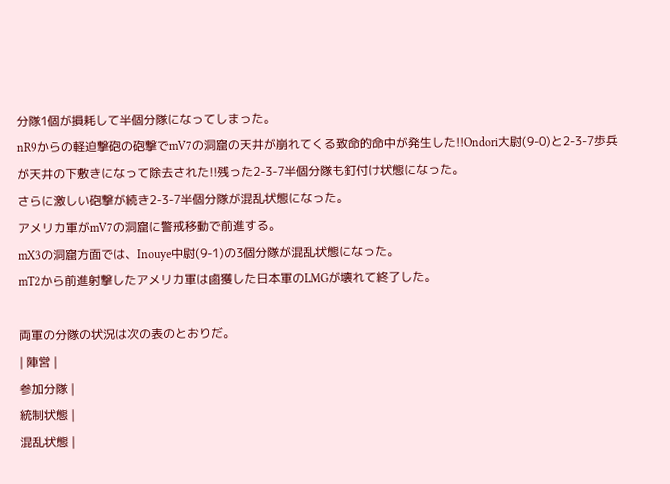分隊1個が損耗して半個分隊になってしまった。
nR9からの軽迫撃砲の砲撃でmV7の洞窟の天井が崩れてくる致命的命中が発生した!!Ondori大尉(9-0)と2-3-7歩兵が天井の下敷きになって除去された!!残った2-3-7半個分隊も釘付け状態になった。
さらに激しい砲撃が続き2-3-7半個分隊が混乱状態になった。
アメリカ軍がmV7の洞窟に警戒移動で前進する。
mX3の洞窟方面では、Inouye中尉(9-1)の3個分隊が混乱状態になった。
mT2から前進射撃したアメリカ軍は鹵獲した日本軍のLMGが壊れて終了した。

両軍の分隊の状況は次の表のとおりだ。
| 陣営 |
参加分隊 |
統制状態 |
混乱状態 |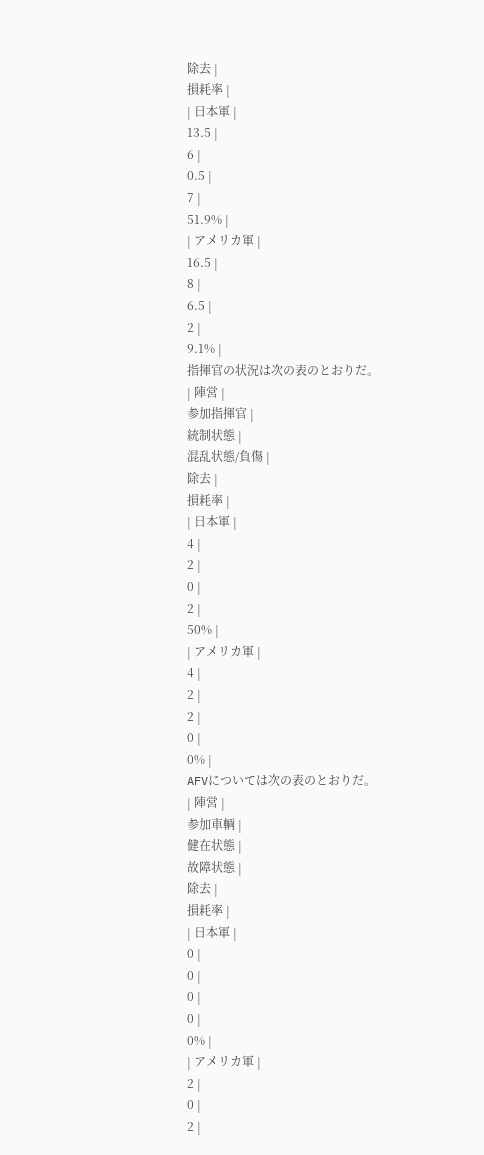除去 |
損耗率 |
| 日本軍 |
13.5 |
6 |
0.5 |
7 |
51.9% |
| アメリカ軍 |
16.5 |
8 |
6.5 |
2 |
9.1% |
指揮官の状況は次の表のとおりだ。
| 陣営 |
参加指揮官 |
統制状態 |
混乱状態/負傷 |
除去 |
損耗率 |
| 日本軍 |
4 |
2 |
0 |
2 |
50% |
| アメリカ軍 |
4 |
2 |
2 |
0 |
0% |
AFVについては次の表のとおりだ。
| 陣営 |
参加車輌 |
健在状態 |
故障状態 |
除去 |
損耗率 |
| 日本軍 |
0 |
0 |
0 |
0 |
0% |
| アメリカ軍 |
2 |
0 |
2 |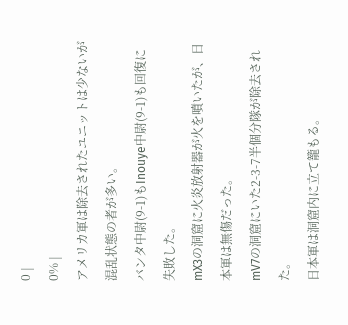0 |
0% |
アメリカ軍は除去されたユニットは少ないが混乱状態の者が多い。
バンタ中尉(9-1)もInouye中尉(9-1)も回復に失敗した。
mX3の洞窟に火炎放射器が火を噴いたが、日本軍は無傷だった。
mV7の洞窟にいた2-3-7半個分隊が除去された。
日本軍は洞窟内に立て籠もる。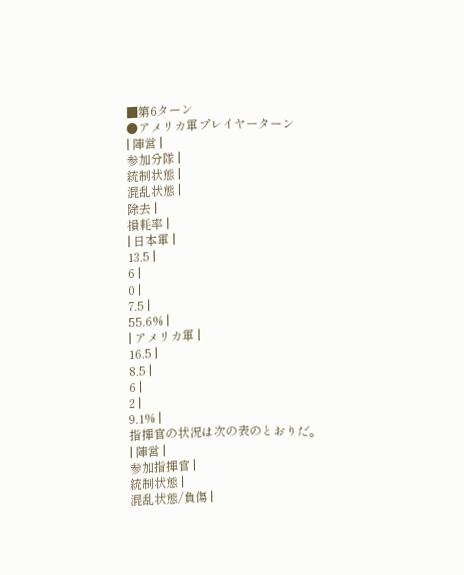■第6ターン
●アメリカ軍プレイヤーターン
| 陣営 |
参加分隊 |
統制状態 |
混乱状態 |
除去 |
損耗率 |
| 日本軍 |
13.5 |
6 |
0 |
7.5 |
55.6% |
| アメリカ軍 |
16.5 |
8.5 |
6 |
2 |
9.1% |
指揮官の状況は次の表のとおりだ。
| 陣営 |
参加指揮官 |
統制状態 |
混乱状態/負傷 |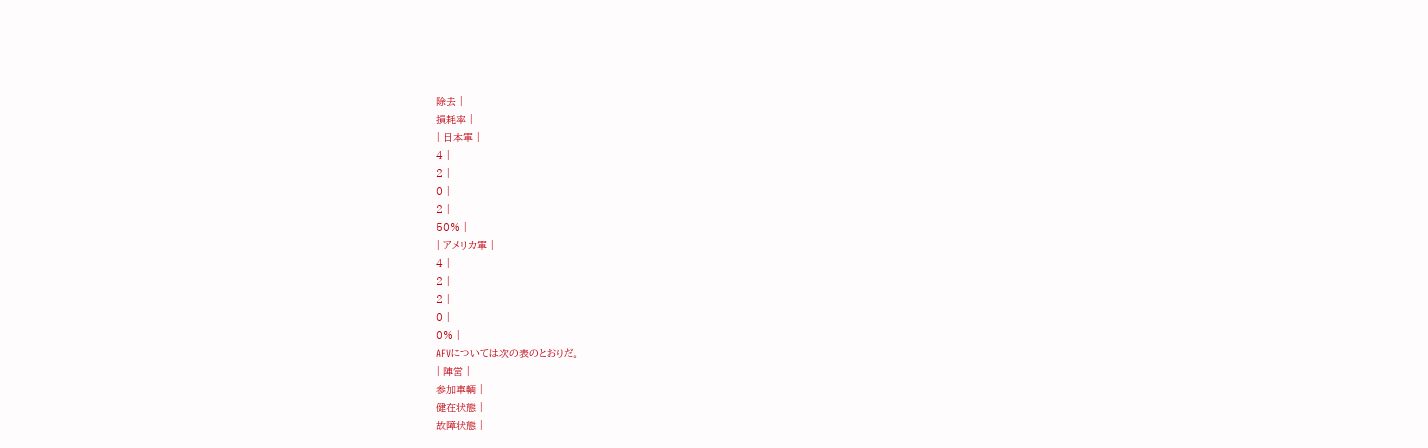除去 |
損耗率 |
| 日本軍 |
4 |
2 |
0 |
2 |
50% |
| アメリカ軍 |
4 |
2 |
2 |
0 |
0% |
AFVについては次の表のとおりだ。
| 陣営 |
参加車輌 |
健在状態 |
故障状態 |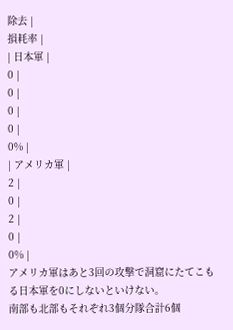除去 |
損耗率 |
| 日本軍 |
0 |
0 |
0 |
0 |
0% |
| アメリカ軍 |
2 |
0 |
2 |
0 |
0% |
アメリカ軍はあと3回の攻撃で洞窟にたてこもる日本軍を0にしないといけない。
南部も北部もそれぞれ3個分隊合計6個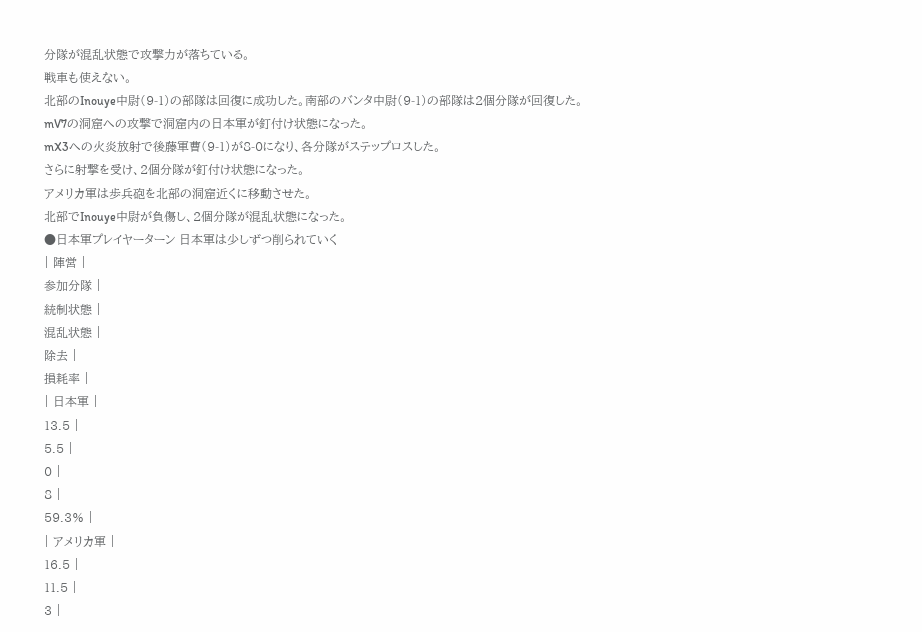分隊が混乱状態で攻撃力が落ちている。
戦車も使えない。
北部のInouye中尉(9-1)の部隊は回復に成功した。南部のバンタ中尉(9-1)の部隊は2個分隊が回復した。
mV7の洞窟への攻撃で洞窟内の日本軍が釘付け状態になった。
mX3への火炎放射で後藤軍曹(9-1)が8-0になり、各分隊がステップロスした。
さらに射撃を受け、2個分隊が釘付け状態になった。
アメリカ軍は歩兵砲を北部の洞窟近くに移動させた。
北部でInouye中尉が負傷し、2個分隊が混乱状態になった。
●日本軍プレイヤーターン 日本軍は少しずつ削られていく
| 陣営 |
参加分隊 |
統制状態 |
混乱状態 |
除去 |
損耗率 |
| 日本軍 |
13.5 |
5.5 |
0 |
8 |
59.3% |
| アメリカ軍 |
16.5 |
11.5 |
3 |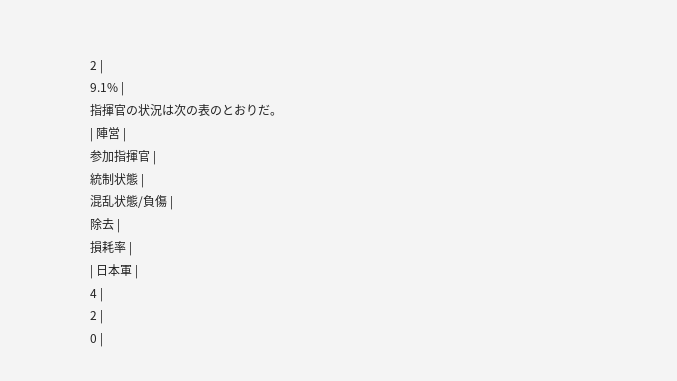2 |
9.1% |
指揮官の状況は次の表のとおりだ。
| 陣営 |
参加指揮官 |
統制状態 |
混乱状態/負傷 |
除去 |
損耗率 |
| 日本軍 |
4 |
2 |
0 |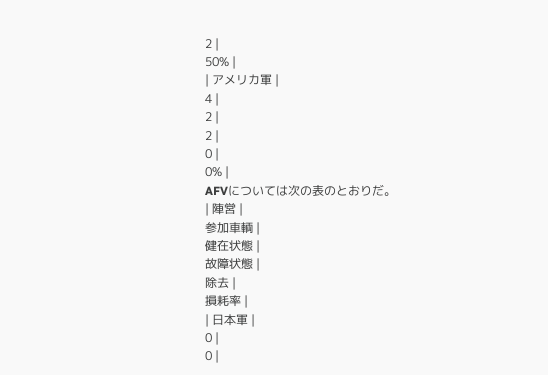2 |
50% |
| アメリカ軍 |
4 |
2 |
2 |
0 |
0% |
AFVについては次の表のとおりだ。
| 陣営 |
参加車輌 |
健在状態 |
故障状態 |
除去 |
損耗率 |
| 日本軍 |
0 |
0 |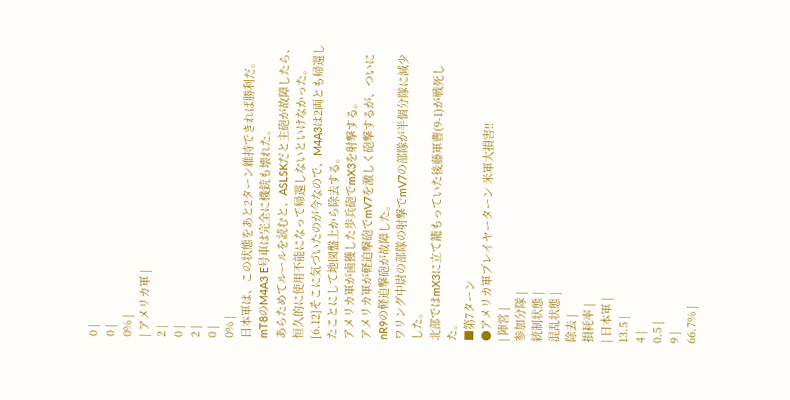0 |
0 |
0% |
| アメリカ軍 |
2 |
0 |
2 |
0 |
0% |
日本軍は、この状態をあと2ターン維持できれば勝利だ。
mT8のM4A3 E号車は完全に機銃も壊れた。
あらためてルールを読むと、ASLSKだと主砲が故障したら、恒久的に使用不能になって帰還しないといけなかった。[6.12]そこに気づいたのが今なので、M4A3は2両とも帰還したことにして地図盤上から除去する。
アメリカ軍が鹵獲した歩兵砲でmX3を射撃する。
アメリカ軍が軽迫撃砲でmV7を激しく砲撃するが、ついにnR9の軽迫撃砲が故障した。
ワリング中尉の部隊の射撃でmV7の部隊が半個分隊に減少した。
北部ではmX3に立て籠もっていた後藤軍曹(9-1)が戦死した。
■第7ターン
●アメリカ軍プレイヤーターン 米軍大損害!!
| 陣営 |
参加分隊 |
統制状態 |
混乱状態 |
除去 |
損耗率 |
| 日本軍 |
13.5 |
4 |
0.5 |
9 |
66.7% |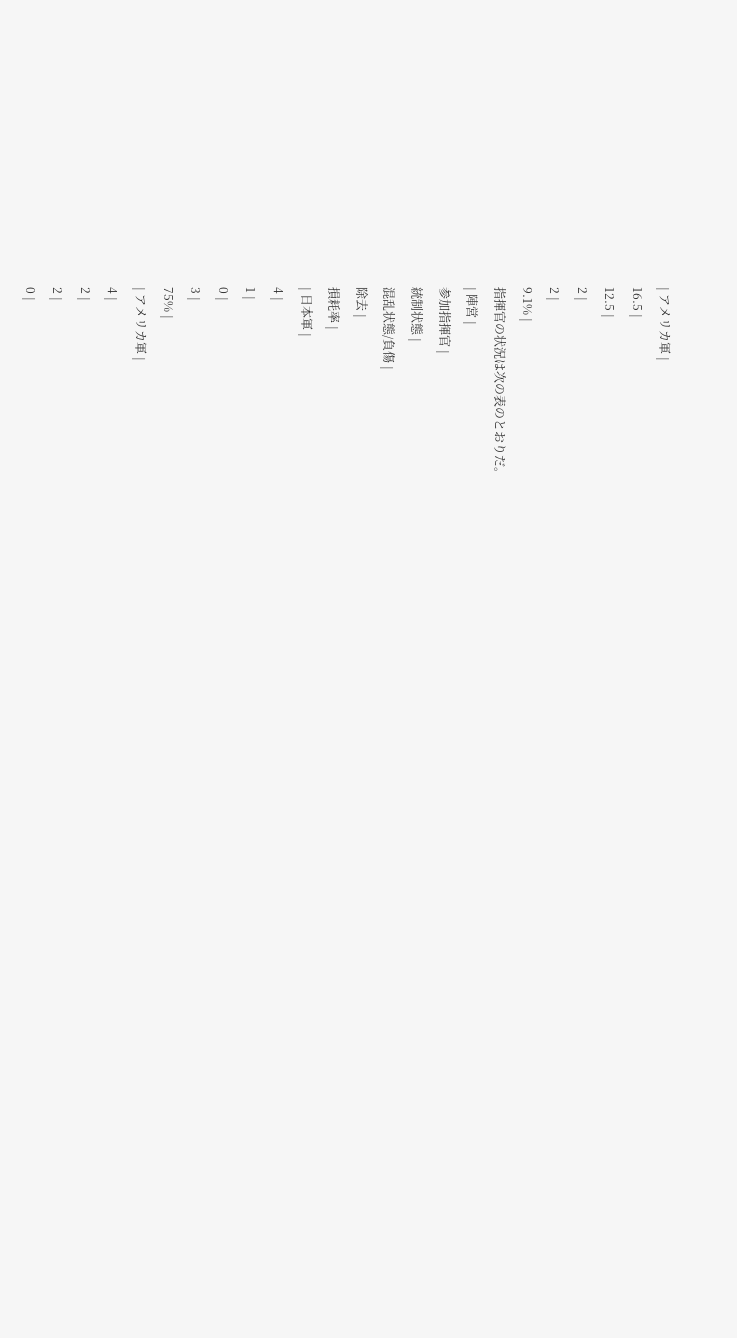| アメリカ軍 |
16.5 |
12.5 |
2 |
2 |
9.1% |
指揮官の状況は次の表のとおりだ。
| 陣営 |
参加指揮官 |
統制状態 |
混乱状態/負傷 |
除去 |
損耗率 |
| 日本軍 |
4 |
1 |
0 |
3 |
75% |
| アメリカ軍 |
4 |
2 |
2 |
0 |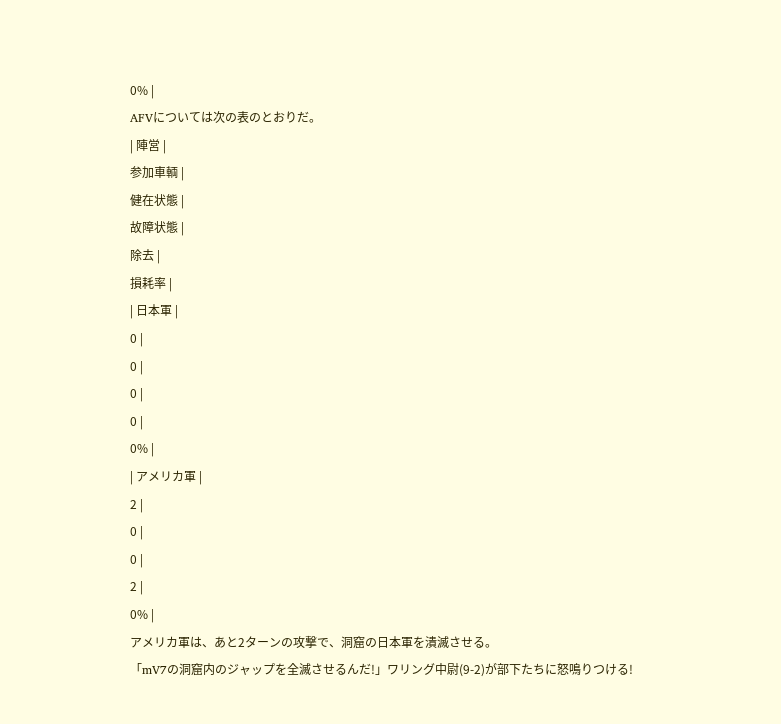0% |
AFVについては次の表のとおりだ。
| 陣営 |
参加車輌 |
健在状態 |
故障状態 |
除去 |
損耗率 |
| 日本軍 |
0 |
0 |
0 |
0 |
0% |
| アメリカ軍 |
2 |
0 |
0 |
2 |
0% |
アメリカ軍は、あと2ターンの攻撃で、洞窟の日本軍を潰滅させる。
「mV7の洞窟内のジャップを全滅させるんだ!」ワリング中尉(9-2)が部下たちに怒鳴りつける!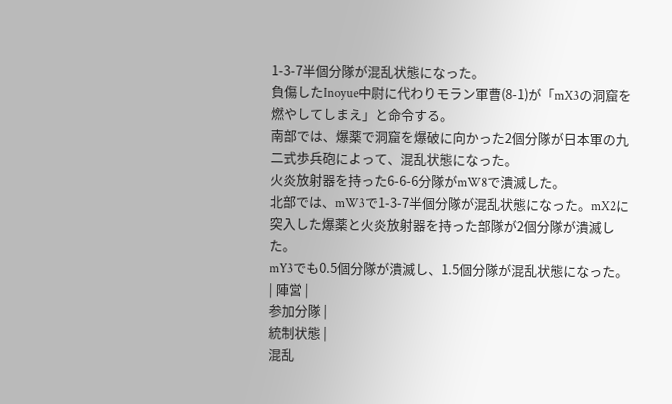1-3-7半個分隊が混乱状態になった。
負傷したInoyue中尉に代わりモラン軍曹(8-1)が「mX3の洞窟を燃やしてしまえ」と命令する。
南部では、爆薬で洞窟を爆破に向かった2個分隊が日本軍の九二式歩兵砲によって、混乱状態になった。
火炎放射器を持った6-6-6分隊がmW8で潰滅した。
北部では、mW3で1-3-7半個分隊が混乱状態になった。mX2に突入した爆薬と火炎放射器を持った部隊が2個分隊が潰滅した。
mY3でも0.5個分隊が潰滅し、1.5個分隊が混乱状態になった。
| 陣営 |
参加分隊 |
統制状態 |
混乱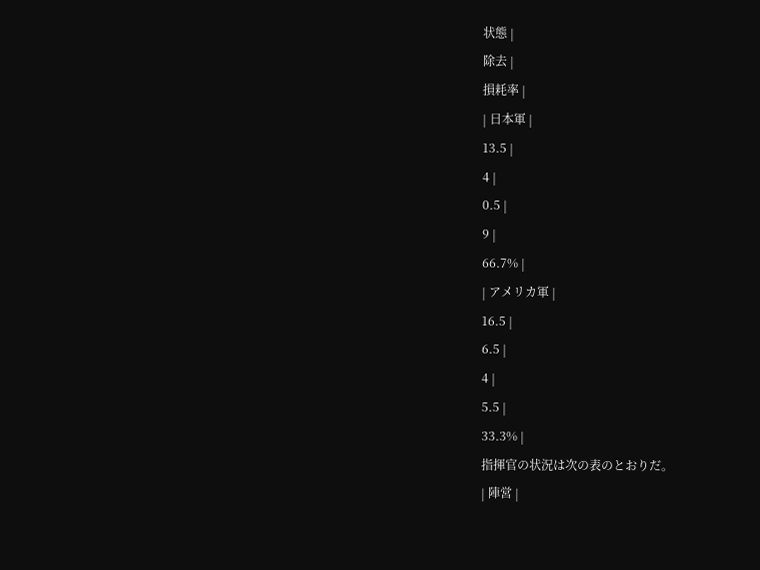状態 |
除去 |
損耗率 |
| 日本軍 |
13.5 |
4 |
0.5 |
9 |
66.7% |
| アメリカ軍 |
16.5 |
6.5 |
4 |
5.5 |
33.3% |
指揮官の状況は次の表のとおりだ。
| 陣営 |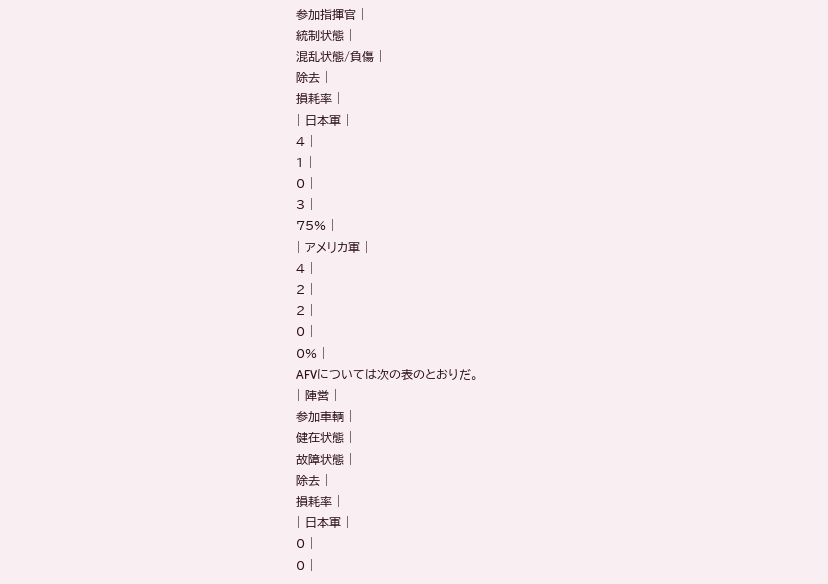参加指揮官 |
統制状態 |
混乱状態/負傷 |
除去 |
損耗率 |
| 日本軍 |
4 |
1 |
0 |
3 |
75% |
| アメリカ軍 |
4 |
2 |
2 |
0 |
0% |
AFVについては次の表のとおりだ。
| 陣営 |
参加車輌 |
健在状態 |
故障状態 |
除去 |
損耗率 |
| 日本軍 |
0 |
0 |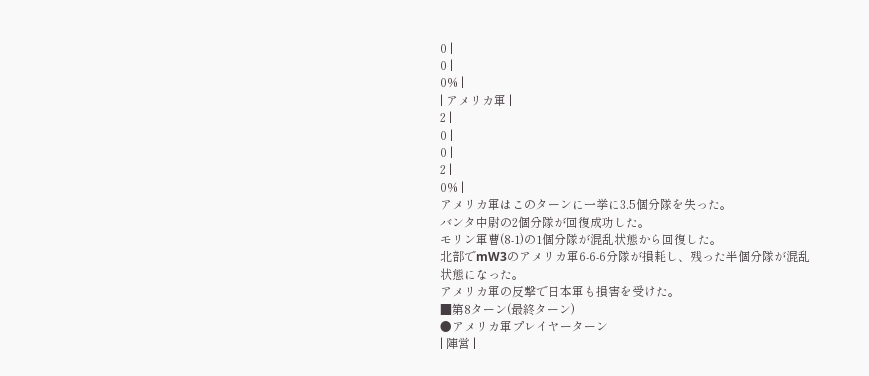0 |
0 |
0% |
| アメリカ軍 |
2 |
0 |
0 |
2 |
0% |
アメリカ軍はこのターンに一挙に3.5個分隊を失った。
バンタ中尉の2個分隊が回復成功した。
モリン軍曹(8-1)の1個分隊が混乱状態から回復した。
北部でmW3のアメリカ軍6-6-6分隊が損耗し、残った半個分隊が混乱状態になった。
アメリカ軍の反撃で日本軍も損害を受けた。
■第8ターン(最終ターン)
●アメリカ軍プレイヤーターン
| 陣営 |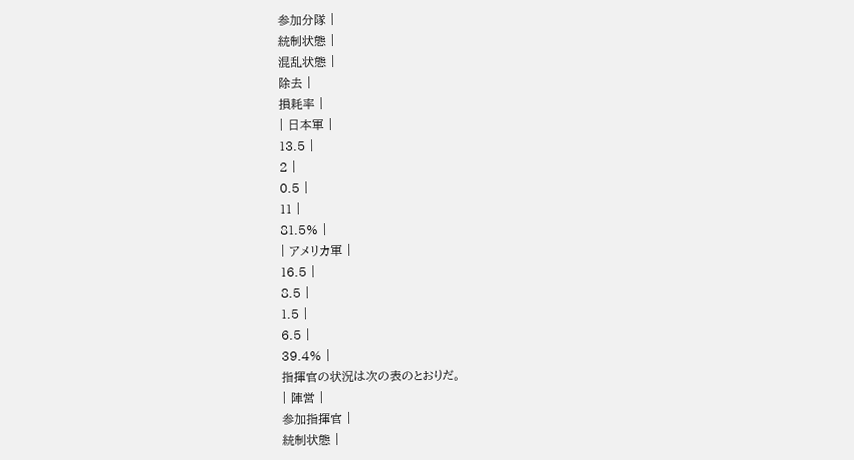参加分隊 |
統制状態 |
混乱状態 |
除去 |
損耗率 |
| 日本軍 |
13.5 |
2 |
0.5 |
11 |
81.5% |
| アメリカ軍 |
16.5 |
8.5 |
1.5 |
6.5 |
39.4% |
指揮官の状況は次の表のとおりだ。
| 陣営 |
参加指揮官 |
統制状態 |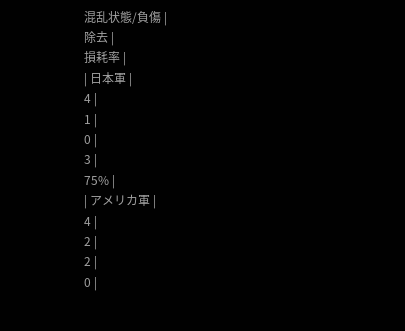混乱状態/負傷 |
除去 |
損耗率 |
| 日本軍 |
4 |
1 |
0 |
3 |
75% |
| アメリカ軍 |
4 |
2 |
2 |
0 |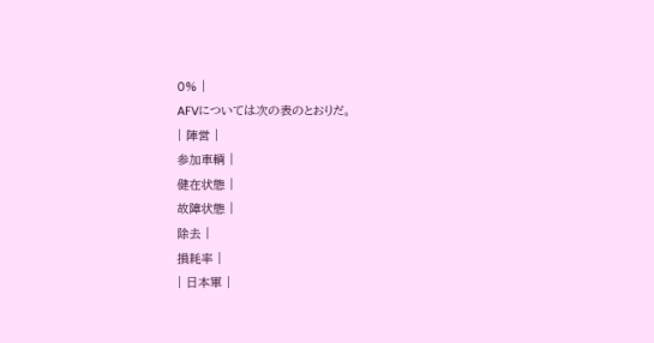0% |
AFVについては次の表のとおりだ。
| 陣営 |
参加車輌 |
健在状態 |
故障状態 |
除去 |
損耗率 |
| 日本軍 |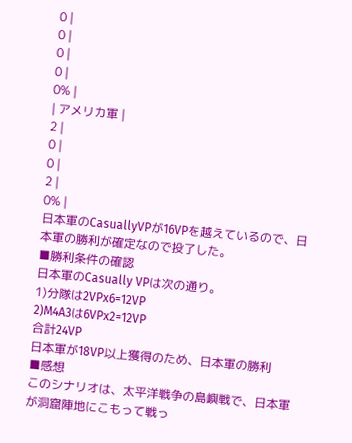0 |
0 |
0 |
0 |
0% |
| アメリカ軍 |
2 |
0 |
0 |
2 |
0% |
日本軍のCasuallyVPが16VPを越えているので、日本軍の勝利が確定なので投了した。
■勝利条件の確認
日本軍のCasually VPは次の通り。
1)分隊は2VPx6=12VP
2)M4A3は6VPx2=12VP
合計24VP
日本軍が18VP以上獲得のため、日本軍の勝利
■感想
このシナリオは、太平洋戦争の島嶼戦で、日本軍が洞窟陣地にこもって戦っ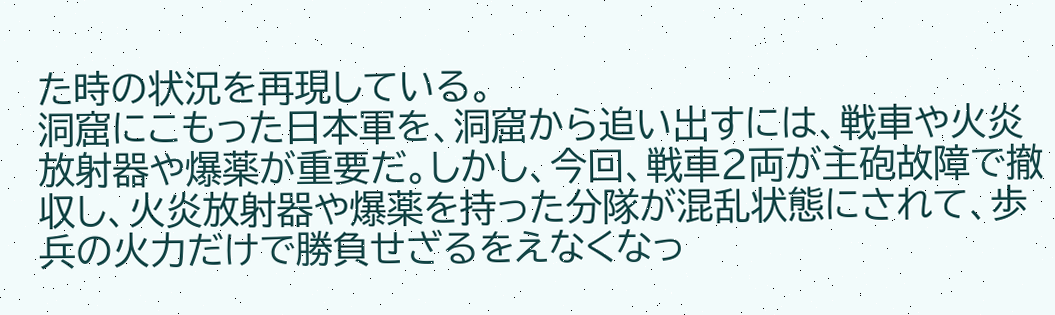た時の状況を再現している。
洞窟にこもった日本軍を、洞窟から追い出すには、戦車や火炎放射器や爆薬が重要だ。しかし、今回、戦車2両が主砲故障で撤収し、火炎放射器や爆薬を持った分隊が混乱状態にされて、歩兵の火力だけで勝負せざるをえなくなっ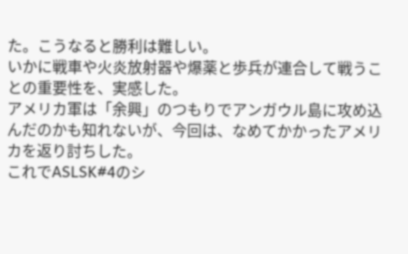た。こうなると勝利は難しい。
いかに戦車や火炎放射器や爆薬と歩兵が連合して戦うことの重要性を、実感した。
アメリカ軍は「余興」のつもりでアンガウル島に攻め込んだのかも知れないが、今回は、なめてかかったアメリカを返り討ちした。
これでASLSK#4のシ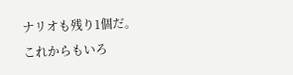ナリオも残り1個だ。
これからもいろ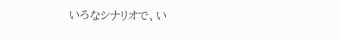いろなシナリオで、い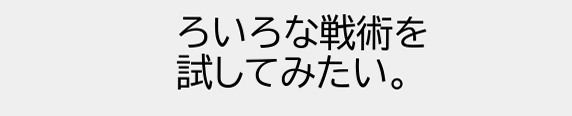ろいろな戦術を試してみたい。